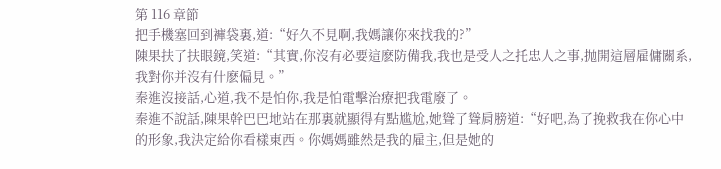第 116 章節
把手機塞回到褲袋裏,道:“好久不見啊,我媽讓你來找我的?”
陳果扶了扶眼鏡,笑道:“其實,你沒有必要這麽防備我,我也是受人之托忠人之事,抛開這層雇傭關系,我對你并沒有什麽偏見。”
秦進沒接話,心道,我不是怕你,我是怕電擊治療把我電廢了。
秦進不說話,陳果幹巴巴地站在那裏就顯得有點尴尬,她聳了聳肩膀道:“好吧,為了挽救我在你心中的形象,我決定給你看樣東西。你媽媽雖然是我的雇主,但是她的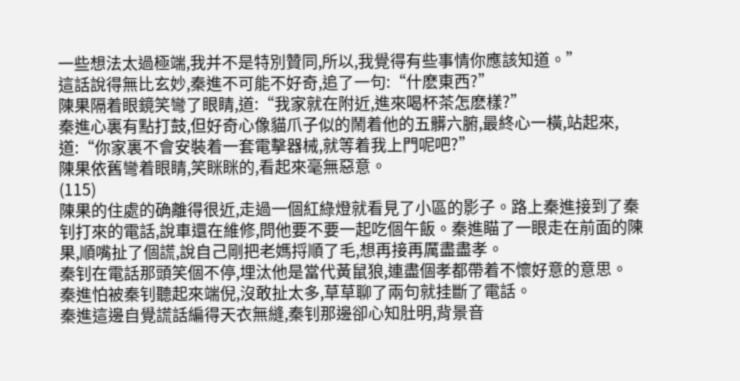一些想法太過極端,我并不是特別贊同,所以,我覺得有些事情你應該知道。”
這話說得無比玄妙,秦進不可能不好奇,追了一句:“什麽東西?”
陳果隔着眼鏡笑彎了眼睛,道:“我家就在附近,進來喝杯茶怎麽樣?”
秦進心裏有點打鼓,但好奇心像貓爪子似的鬧着他的五髒六腑,最終心一橫,站起來,道:“你家裏不會安裝着一套電擊器械,就等着我上門呢吧?”
陳果依舊彎着眼睛,笑眯眯的,看起來毫無惡意。
(115)
陳果的住處的确離得很近,走過一個紅綠燈就看見了小區的影子。路上秦進接到了秦钊打來的電話,說車還在維修,問他要不要一起吃個午飯。秦進瞄了一眼走在前面的陳果,順嘴扯了個謊,說自己剛把老媽捋順了毛,想再接再厲盡盡孝。
秦钊在電話那頭笑個不停,埋汰他是當代黃鼠狼,連盡個孝都帶着不懷好意的意思。
秦進怕被秦钊聽起來端倪,沒敢扯太多,草草聊了兩句就挂斷了電話。
秦進這邊自覺謊話編得天衣無縫,秦钊那邊卻心知肚明,背景音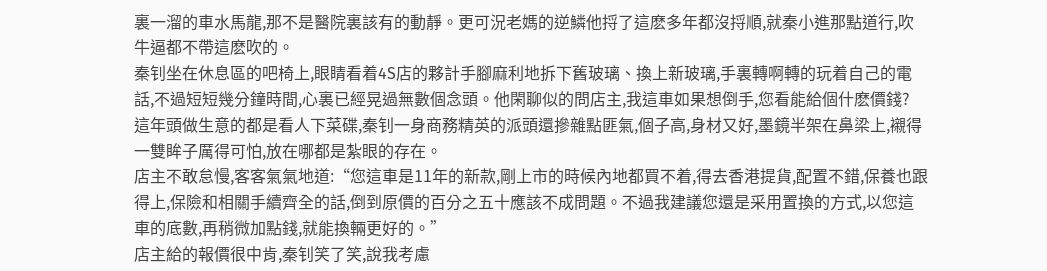裏一溜的車水馬龍,那不是醫院裏該有的動靜。更可況老媽的逆鱗他捋了這麽多年都沒捋順,就秦小進那點道行,吹牛逼都不帶這麽吹的。
秦钊坐在休息區的吧椅上,眼睛看着4S店的夥計手腳麻利地拆下舊玻璃、換上新玻璃,手裏轉啊轉的玩着自己的電話,不過短短幾分鐘時間,心裏已經晃過無數個念頭。他閑聊似的問店主,我這車如果想倒手,您看能給個什麽價錢?
這年頭做生意的都是看人下菜碟,秦钊一身商務精英的派頭還摻雜點匪氣,個子高,身材又好,墨鏡半架在鼻梁上,襯得一雙眸子厲得可怕,放在哪都是紮眼的存在。
店主不敢怠慢,客客氣氣地道:“您這車是11年的新款,剛上市的時候內地都買不着,得去香港提貨,配置不錯,保養也跟得上,保險和相關手續齊全的話,倒到原價的百分之五十應該不成問題。不過我建議您還是采用置換的方式,以您這車的底數,再稍微加點錢,就能換輛更好的。”
店主給的報價很中肯,秦钊笑了笑,說我考慮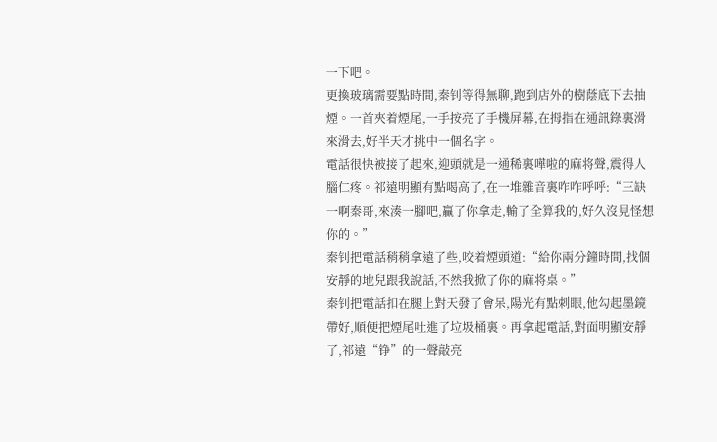一下吧。
更換玻璃需要點時間,秦钊等得無聊,跑到店外的樹蔭底下去抽煙。一首夾着煙尾,一手按亮了手機屏幕,在拇指在通訊錄裏滑來滑去,好半天才挑中一個名字。
電話很快被接了起來,迎頭就是一通稀裏嘩啦的麻将聲,震得人腦仁疼。祁遠明顯有點喝高了,在一堆雜音裏咋咋呼呼:“三缺一啊秦哥,來湊一腳吧,贏了你拿走,輸了全算我的,好久沒見怪想你的。”
秦钊把電話稍稍拿遠了些,咬着煙頭道:“給你兩分鐘時間,找個安靜的地兒跟我說話,不然我掀了你的麻将桌。”
秦钊把電話扣在腿上對天發了會呆,陽光有點刺眼,他勾起墨鏡帶好,順便把煙尾吐進了垃圾桶裏。再拿起電話,對面明顯安靜了,祁遠“铮”的一聲敲亮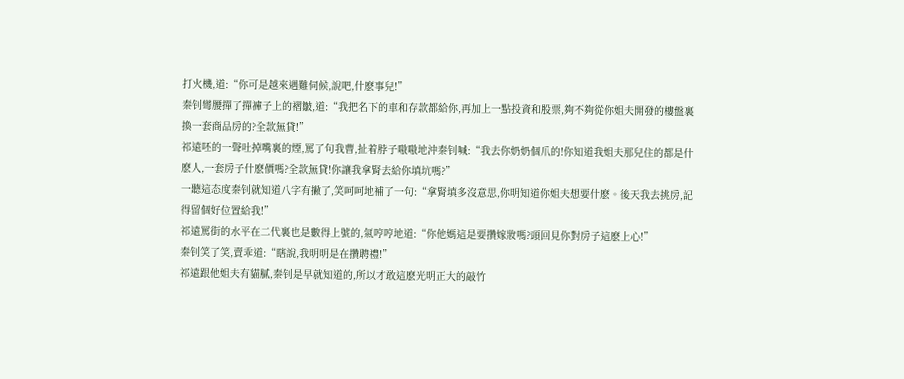打火機,道:“你可是越來遇難伺候,說吧,什麽事兒!”
秦钊彎腰撣了撣褲子上的褶皺,道:“我把名下的車和存款都給你,再加上一點投資和股票,夠不夠從你姐夫開發的樓盤裏換一套商品房的?全款無貸!”
祁遠呸的一聲吐掉嘴裏的煙,罵了句我曹,扯着脖子嗷嗷地沖秦钊喊:“我去你奶奶個爪的!你知道我姐夫那兒住的都是什麽人,一套房子什麽價嗎?全款無貸!你讓我拿腎去給你填坑嗎?”
一聽這态度秦钊就知道八字有撇了,笑呵呵地補了一句:“拿腎填多沒意思,你明知道你姐夫想要什麽。後天我去挑房,記得留個好位置給我!”
祁遠罵街的水平在二代裏也是數得上號的,氣哼哼地道:“你他媽這是要攢嫁妝嗎?頭回見你對房子這麽上心!”
秦钊笑了笑,賣乖道:“瞎說,我明明是在攢聘禮!”
祁遠跟他姐夫有貓膩,秦钊是早就知道的,所以才敢這麽光明正大的敲竹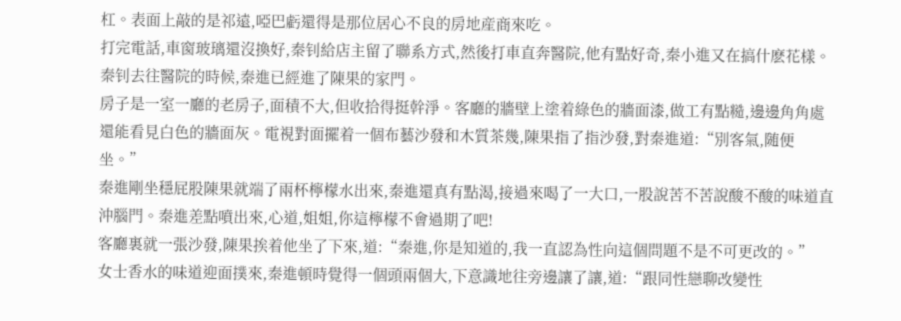杠。表面上敲的是祁遠,啞巴虧還得是那位居心不良的房地産商來吃。
打完電話,車窗玻璃還沒換好,秦钊給店主留了聯系方式,然後打車直奔醫院,他有點好奇,秦小進又在搞什麽花樣。
秦钊去往醫院的時候,秦進已經進了陳果的家門。
房子是一室一廳的老房子,面積不大,但收拾得挺幹淨。客廳的牆壁上塗着綠色的牆面漆,做工有點糙,邊邊角角處還能看見白色的牆面灰。電視對面擺着一個布藝沙發和木質茶幾,陳果指了指沙發,對秦進道:“別客氣,随便坐。”
秦進剛坐穩屁股陳果就端了兩杯檸檬水出來,秦進還真有點渴,接過來喝了一大口,一股說苦不苦說酸不酸的味道直沖腦門。秦進差點噴出來,心道,姐姐,你這檸檬不會過期了吧!
客廳裏就一張沙發,陳果挨着他坐了下來,道:“秦進,你是知道的,我一直認為性向這個問題不是不可更改的。”
女士香水的味道迎面撲來,秦進頓時覺得一個頭兩個大,下意識地往旁邊讓了讓,道:“跟同性戀聊改變性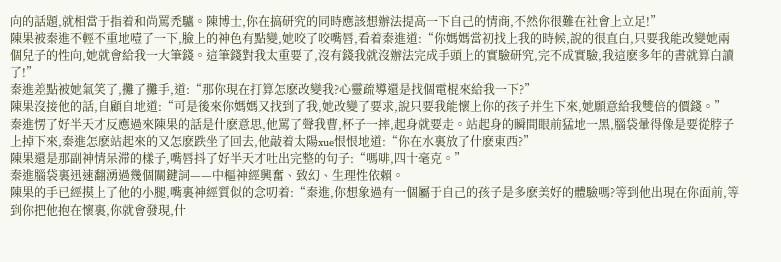向的話題,就相當于指着和尚罵禿驢。陳博士,你在搞研究的同時應該想辦法提高一下自己的情商,不然你很難在社會上立足!”
陳果被秦進不輕不重地噎了一下,臉上的神色有點變,她咬了咬嘴唇,看着秦進道:“你媽媽當初找上我的時候,說的很直白,只要我能改變她兩個兒子的性向,她就會給我一大筆錢。這筆錢對我太重要了,沒有錢我就沒辦法完成手頭上的實驗研究,完不成實驗,我這麽多年的書就算白讀了!”
秦進差點被她氣笑了,攤了攤手,道:“那你現在打算怎麽改變我?心靈疏導還是找個電棍來給我一下?”
陳果沒接他的話,自顧自地道:“可是後來你媽媽又找到了我,她改變了要求,說只要我能懷上你的孩子并生下來,她願意給我雙倍的價錢。”
秦進愣了好半天才反應過來陳果的話是什麽意思,他罵了聲我曹,杯子一摔,起身就要走。站起身的瞬間眼前猛地一黑,腦袋暈得像是要從脖子上掉下來,秦進怎麽站起來的又怎麽跌坐了回去,他敲着太陽xue恨恨地道:“你在水裏放了什麽東西?”
陳果還是那副神情呆滞的樣子,嘴唇抖了好半天才吐出完整的句子:“嗎啡,四十毫克。”
秦進腦袋裏迅速翻湧過幾個關鍵詞——中樞神經興奮、致幻、生理性依賴。
陳果的手已經摸上了他的小腿,嘴裏神經質似的念叨着:“秦進,你想象過有一個屬于自己的孩子是多麽美好的體驗嗎?等到他出現在你面前,等到你把他抱在懷裏,你就會發現,什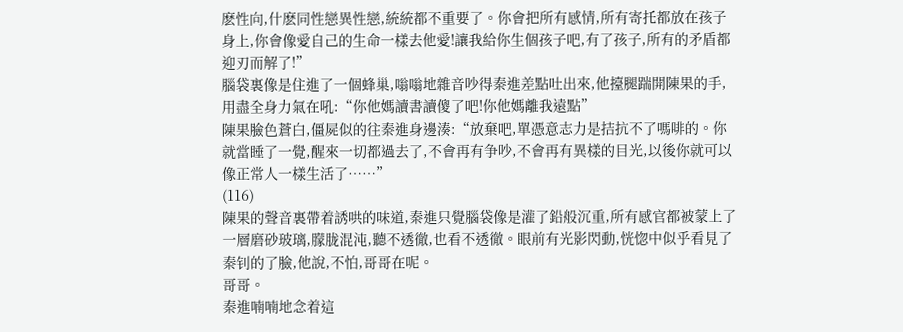麽性向,什麽同性戀異性戀,統統都不重要了。你會把所有感情,所有寄托都放在孩子身上,你會像愛自己的生命一樣去他愛!讓我給你生個孩子吧,有了孩子,所有的矛盾都迎刃而解了!”
腦袋裏像是住進了一個蜂巢,嗡嗡地雜音吵得秦進差點吐出來,他擡腿踹開陳果的手,用盡全身力氣在吼:“你他媽讀書讀傻了吧!你他媽離我遠點”
陳果臉色蒼白,僵屍似的往秦進身邊湊:“放棄吧,單憑意志力是拮抗不了嗎啡的。你就當睡了一覺,醒來一切都過去了,不會再有争吵,不會再有異樣的目光,以後你就可以像正常人一樣生活了……”
(116)
陳果的聲音裏帶着誘哄的味道,秦進只覺腦袋像是灌了鉛般沉重,所有感官都被蒙上了一層磨砂玻璃,朦胧混沌,聽不透徹,也看不透徹。眼前有光影閃動,恍惚中似乎看見了秦钊的了臉,他說,不怕,哥哥在呢。
哥哥。
秦進喃喃地念着這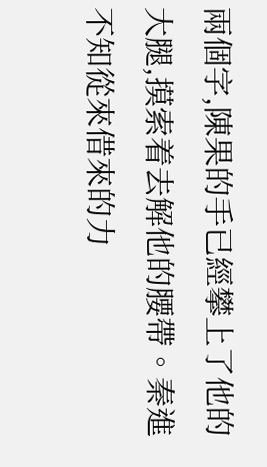兩個字,陳果的手已經攀上了他的大腿,摸索着去解他的腰帶。秦進不知從來借來的力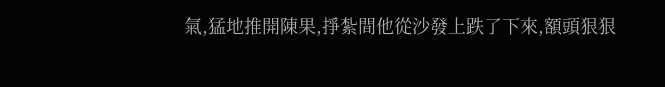氣,猛地推開陳果,掙紮間他從沙發上跌了下來,額頭狠狠